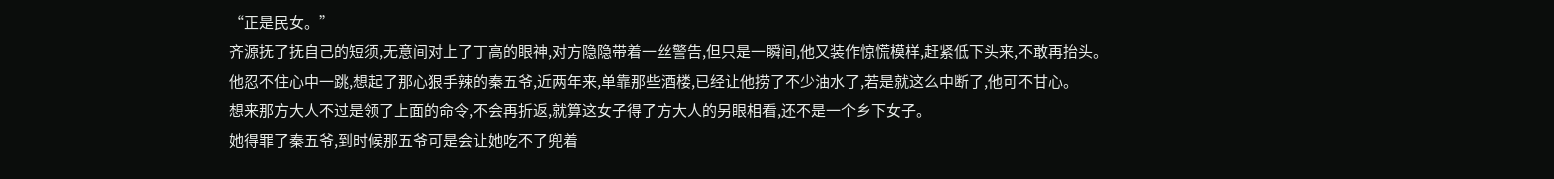“正是民女。”
齐源抚了抚自己的短须,无意间对上了丁高的眼神,对方隐隐带着一丝警告,但只是一瞬间,他又装作惊慌模样,赶紧低下头来,不敢再抬头。
他忍不住心中一跳,想起了那心狠手辣的秦五爷,近两年来,单靠那些酒楼,已经让他捞了不少油水了,若是就这么中断了,他可不甘心。
想来那方大人不过是领了上面的命令,不会再折返,就算这女子得了方大人的另眼相看,还不是一个乡下女子。
她得罪了秦五爷,到时候那五爷可是会让她吃不了兜着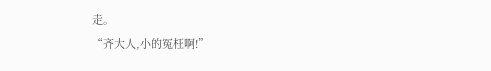走。
“齐大人,小的冤枉啊!”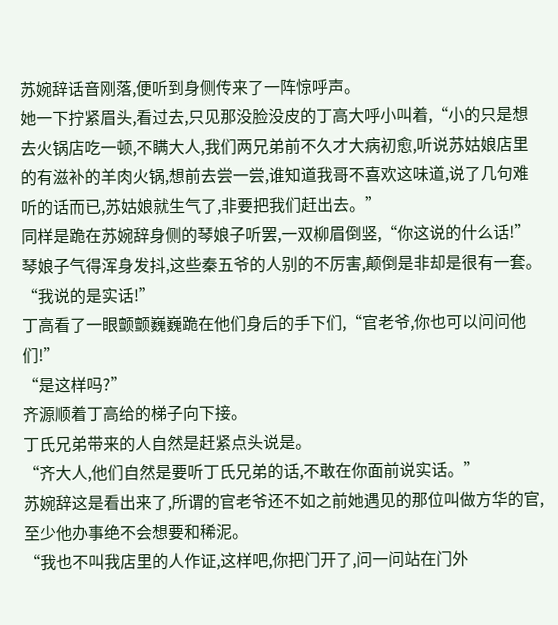苏婉辞话音刚落,便听到身侧传来了一阵惊呼声。
她一下拧紧眉头,看过去,只见那没脸没皮的丁高大呼小叫着,“小的只是想去火锅店吃一顿,不瞒大人,我们两兄弟前不久才大病初愈,听说苏姑娘店里的有滋补的羊肉火锅,想前去尝一尝,谁知道我哥不喜欢这味道,说了几句难听的话而已,苏姑娘就生气了,非要把我们赶出去。”
同样是跪在苏婉辞身侧的琴娘子听罢,一双柳眉倒竖,“你这说的什么话!”
琴娘子气得浑身发抖,这些秦五爷的人别的不厉害,颠倒是非却是很有一套。
“我说的是实话!”
丁高看了一眼颤颤巍巍跪在他们身后的手下们,“官老爷,你也可以问问他们!”
“是这样吗?”
齐源顺着丁高给的梯子向下接。
丁氏兄弟带来的人自然是赶紧点头说是。
“齐大人,他们自然是要听丁氏兄弟的话,不敢在你面前说实话。”
苏婉辞这是看出来了,所谓的官老爷还不如之前她遇见的那位叫做方华的官,至少他办事绝不会想要和稀泥。
“我也不叫我店里的人作证,这样吧,你把门开了,问一问站在门外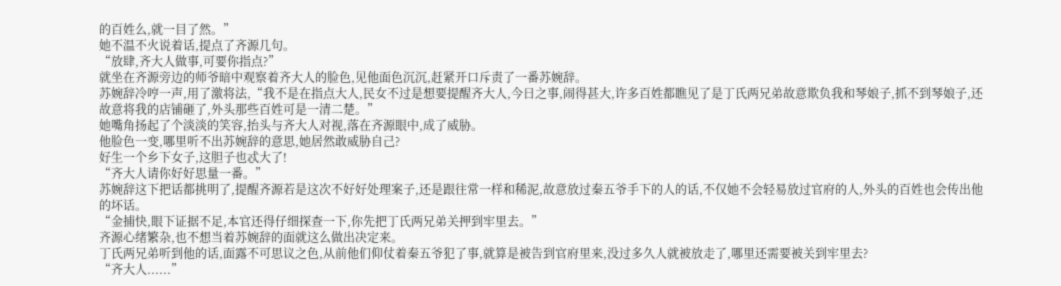的百姓么,就一目了然。”
她不温不火说着话,提点了齐源几句。
“放肆,齐大人做事,可要你指点?”
就坐在齐源旁边的师爷暗中观察着齐大人的脸色,见他面色沉沉,赶紧开口斥责了一番苏婉辞。
苏婉辞冷哼一声,用了激将法,“我不是在指点大人,民女不过是想要提醒齐大人,今日之事,闹得甚大,许多百姓都瞧见了是丁氏两兄弟故意欺负我和琴娘子,抓不到琴娘子,还故意将我的店铺砸了,外头那些百姓可是一清二楚。”
她嘴角扬起了个淡淡的笑容,抬头与齐大人对视,落在齐源眼中,成了威胁。
他脸色一变,哪里听不出苏婉辞的意思,她居然敢威胁自己?
好生一个乡下女子,这胆子也忒大了!
“齐大人请你好好思量一番。”
苏婉辞这下把话都挑明了,提醒齐源若是这次不好好处理案子,还是跟往常一样和稀泥,故意放过秦五爷手下的人的话,不仅她不会轻易放过官府的人,外头的百姓也会传出他的坏话。
“金捕快,眼下证据不足,本官还得仔细探查一下,你先把丁氏两兄弟关押到牢里去。”
齐源心绪繁杂,也不想当着苏婉辞的面就这么做出决定来。
丁氏两兄弟听到他的话,面露不可思议之色,从前他们仰仗着秦五爷犯了事,就算是被告到官府里来,没过多久人就被放走了,哪里还需要被关到牢里去?
“齐大人......”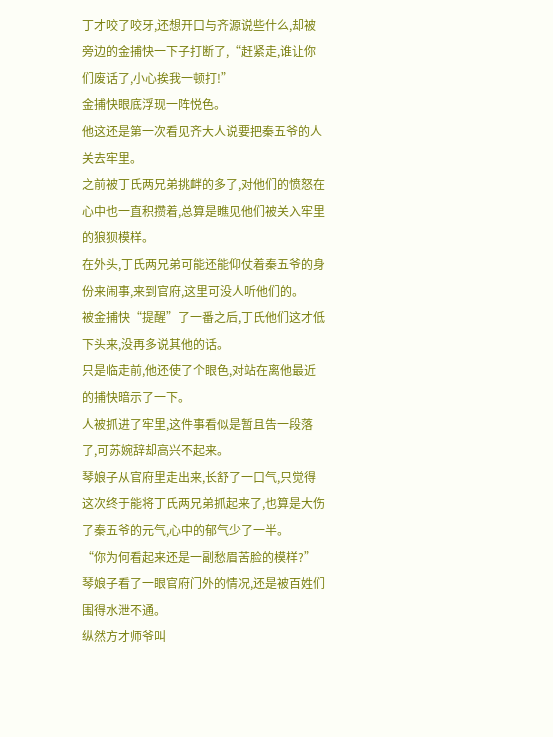丁才咬了咬牙,还想开口与齐源说些什么,却被旁边的金捕快一下子打断了,“赶紧走,谁让你们废话了,小心挨我一顿打!”
金捕快眼底浮现一阵悦色。
他这还是第一次看见齐大人说要把秦五爷的人关去牢里。
之前被丁氏两兄弟挑衅的多了,对他们的愤怒在心中也一直积攒着,总算是瞧见他们被关入牢里的狼狈模样。
在外头,丁氏两兄弟可能还能仰仗着秦五爷的身份来闹事,来到官府,这里可没人听他们的。
被金捕快“提醒”了一番之后,丁氏他们这才低下头来,没再多说其他的话。
只是临走前,他还使了个眼色,对站在离他最近的捕快暗示了一下。
人被抓进了牢里,这件事看似是暂且告一段落了,可苏婉辞却高兴不起来。
琴娘子从官府里走出来,长舒了一口气,只觉得这次终于能将丁氏两兄弟抓起来了,也算是大伤了秦五爷的元气,心中的郁气少了一半。
“你为何看起来还是一副愁眉苦脸的模样?”
琴娘子看了一眼官府门外的情况,还是被百姓们围得水泄不通。
纵然方才师爷叫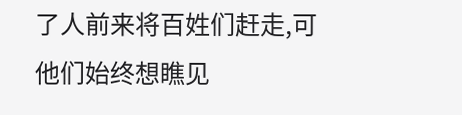了人前来将百姓们赶走,可他们始终想瞧见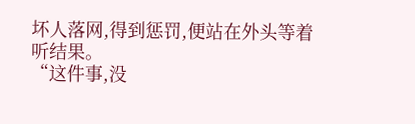坏人落网,得到惩罚,便站在外头等着听结果。
“这件事,没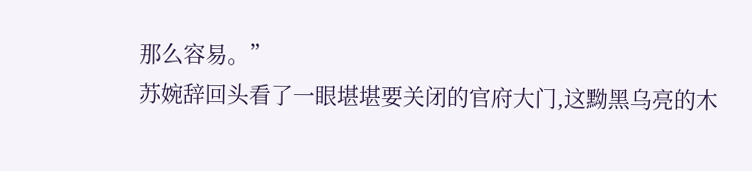那么容易。”
苏婉辞回头看了一眼堪堪要关闭的官府大门,这黝黑乌亮的木